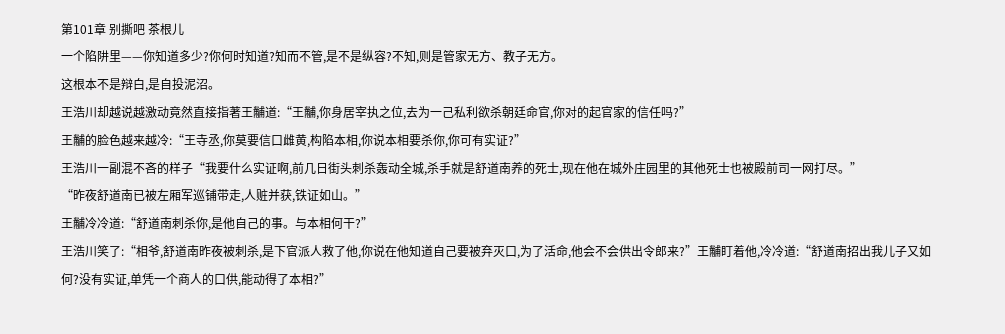第101章 别撕吧 茶根儿
一个陷阱里——你知道多少?你何时知道?知而不管,是不是纵容?不知,则是管家无方、教子无方。
这根本不是辩白,是自投泥沼。
王浩川却越说越激动竟然直接指著王黼道:“王黼,你身居宰执之位,去为一己私利欲杀朝廷命官,你对的起官家的信任吗?”
王黼的脸色越来越冷:“王寺丞,你莫要信口雌黄,构陷本相,你说本相要杀你,你可有实证?”
王浩川一副混不吝的样子“我要什么实证啊,前几日街头刺杀轰动全城,杀手就是舒道南养的死士,现在他在城外庄园里的其他死士也被殿前司一网打尽。”
“昨夜舒道南已被左厢军巡铺带走,人赃并获,铁证如山。”
王黼冷冷道:“舒道南刺杀你,是他自己的事。与本相何干?”
王浩川笑了:“相爷,舒道南昨夜被刺杀,是下官派人救了他,你说在他知道自己要被弃灭口,为了活命,他会不会供出令郎来?”王黼盯着他,冷冷道:“舒道南招出我儿子又如何?没有实证,单凭一个商人的口供,能动得了本相?”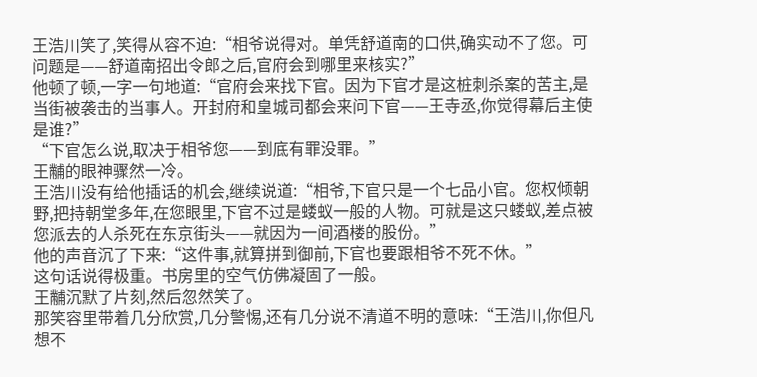王浩川笑了,笑得从容不迫:“相爷说得对。单凭舒道南的口供,确实动不了您。可问题是——舒道南招出令郎之后,官府会到哪里来核实?”
他顿了顿,一字一句地道:“官府会来找下官。因为下官才是这桩刺杀案的苦主,是当街被袭击的当事人。开封府和皇城司都会来问下官——王寺丞,你觉得幕后主使是谁?”
“下官怎么说,取决于相爷您——到底有罪没罪。”
王黼的眼神骤然一冷。
王浩川没有给他插话的机会,继续说道:“相爷,下官只是一个七品小官。您权倾朝野,把持朝堂多年,在您眼里,下官不过是蝼蚁一般的人物。可就是这只蝼蚁,差点被您派去的人杀死在东京街头——就因为一间酒楼的股份。”
他的声音沉了下来:“这件事,就算拼到御前,下官也要跟相爷不死不休。”
这句话说得极重。书房里的空气仿佛凝固了一般。
王黼沉默了片刻,然后忽然笑了。
那笑容里带着几分欣赏,几分警惕,还有几分说不清道不明的意味:“王浩川,你但凡想不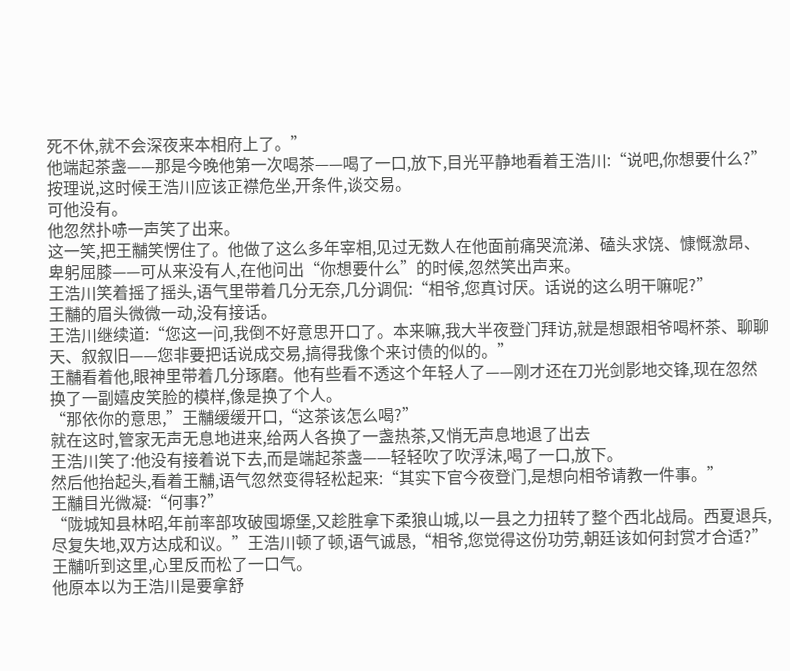死不休,就不会深夜来本相府上了。”
他端起茶盏——那是今晚他第一次喝茶——喝了一口,放下,目光平静地看着王浩川:“说吧,你想要什么?”
按理说,这时候王浩川应该正襟危坐,开条件,谈交易。
可他没有。
他忽然扑哧一声笑了出来。
这一笑,把王黼笑愣住了。他做了这么多年宰相,见过无数人在他面前痛哭流涕、磕头求饶、慷慨激昂、卑躬屈膝——可从来没有人,在他问出“你想要什么”的时候,忽然笑出声来。
王浩川笑着摇了摇头,语气里带着几分无奈,几分调侃:“相爷,您真讨厌。话说的这么明干嘛呢?”
王黼的眉头微微一动,没有接话。
王浩川继续道:“您这一问,我倒不好意思开口了。本来嘛,我大半夜登门拜访,就是想跟相爷喝杯茶、聊聊天、叙叙旧——您非要把话说成交易,搞得我像个来讨债的似的。”
王黼看着他,眼神里带着几分琢磨。他有些看不透这个年轻人了——刚才还在刀光剑影地交锋,现在忽然换了一副嬉皮笑脸的模样,像是换了个人。
“那依你的意思,”王黼缓缓开口,“这茶该怎么喝?”
就在这时,管家无声无息地进来,给两人各换了一盏热茶,又悄无声息地退了出去
王浩川笑了:他没有接着说下去,而是端起茶盏——轻轻吹了吹浮沫,喝了一口,放下。
然后他抬起头,看着王黼,语气忽然变得轻松起来:“其实下官今夜登门,是想向相爷请教一件事。”
王黼目光微凝:“何事?”
“陇城知县林昭,年前率部攻破囤塬堡,又趁胜拿下柔狼山城,以一县之力扭转了整个西北战局。西夏退兵,尽复失地,双方达成和议。”王浩川顿了顿,语气诚恳,“相爷,您觉得这份功劳,朝廷该如何封赏才合适?”
王黼听到这里,心里反而松了一口气。
他原本以为王浩川是要拿舒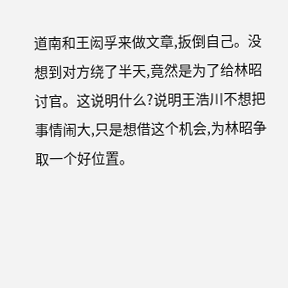道南和王闳孚来做文章,扳倒自己。没想到对方绕了半天,竟然是为了给林昭讨官。这说明什么?说明王浩川不想把事情闹大,只是想借这个机会,为林昭争取一个好位置。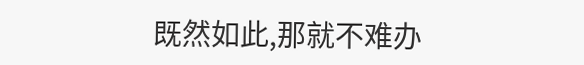既然如此,那就不难办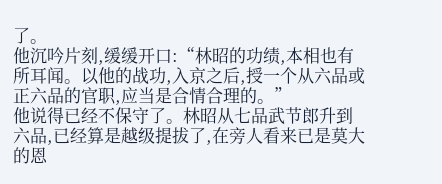了。
他沉吟片刻,缓缓开口:“林昭的功绩,本相也有所耳闻。以他的战功,入京之后,授一个从六品或正六品的官职,应当是合情合理的。”
他说得已经不保守了。林昭从七品武节郎升到六品,已经算是越级提拔了,在旁人看来已是莫大的恩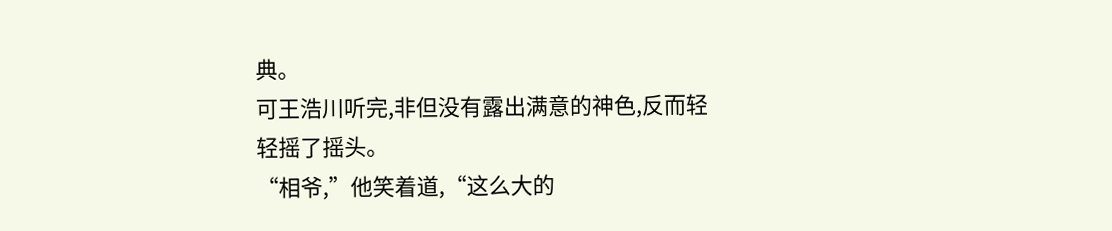典。
可王浩川听完,非但没有露出满意的神色,反而轻轻摇了摇头。
“相爷,”他笑着道,“这么大的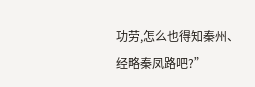功劳,怎么也得知秦州、经略秦凤路吧?”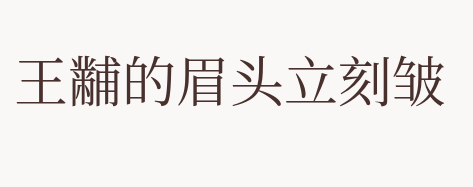王黼的眉头立刻皱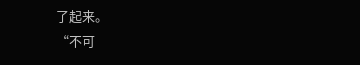了起来。
“不可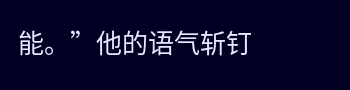能。”他的语气斩钉